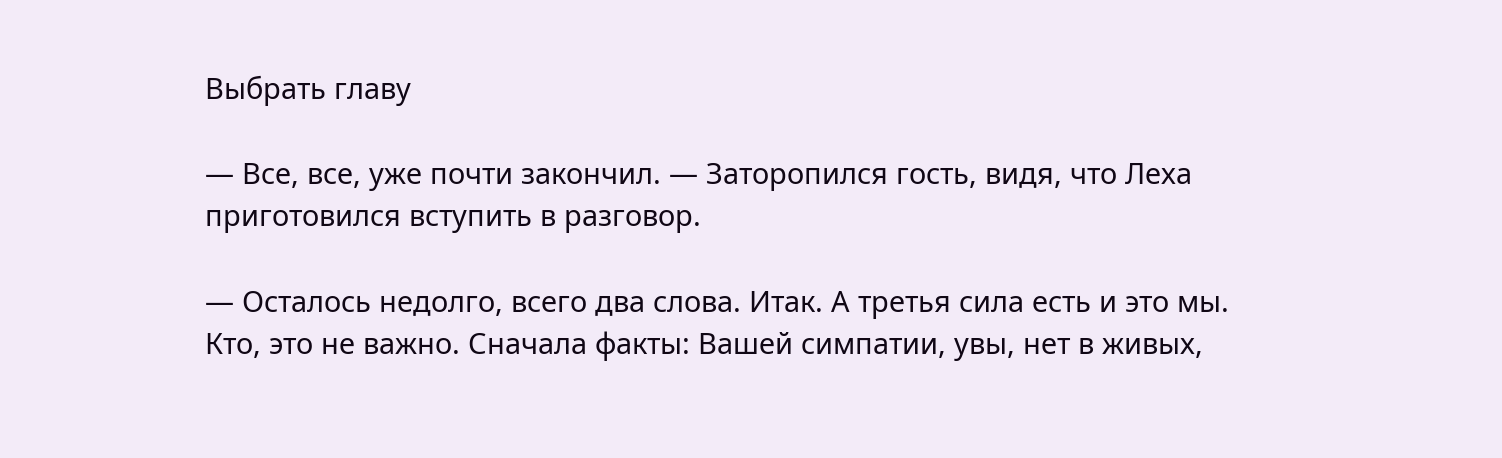Выбрать главу

— Все, все, уже почти закончил. — Заторопился гость, видя, что Леха приготовился вступить в разговор.

— Осталось недолго, всего два слова. Итак. А третья сила есть и это мы. Кто, это не важно. Сначала факты: Вашей симпатии, увы, нет в живых,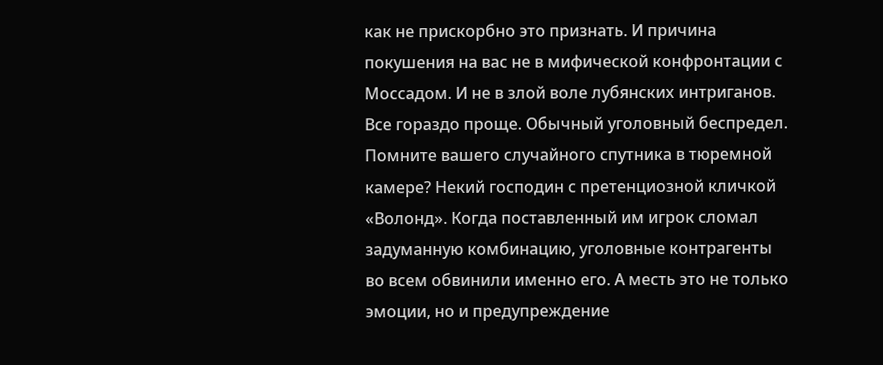как не прискорбно это признать. И причина покушения на вас не в мифической конфронтации с Моссадом. И не в злой воле лубянских интриганов. Все гораздо проще. Обычный уголовный беспредел. Помните вашего случайного спутника в тюремной камере? Некий господин с претенциозной кличкой «Волонд». Когда поставленный им игрок сломал задуманную комбинацию, уголовные контрагенты во всем обвинили именно его. А месть это не только эмоции, но и предупреждение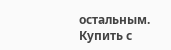остальным. Купить с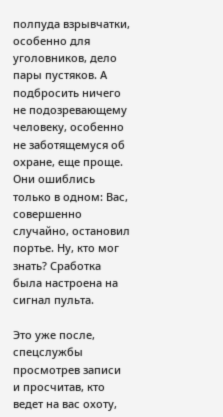полпуда взрывчатки, особенно для уголовников, дело пары пустяков. А подбросить ничего не подозревающему человеку, особенно не заботящемуся об охране, еще проще. Они ошиблись только в одном: Вас, совершенно случайно, остановил портье. Ну, кто мог знать? Сработка была настроена на сигнал пульта.

Это уже после, спецслужбы просмотрев записи и просчитав, кто ведет на вас охоту,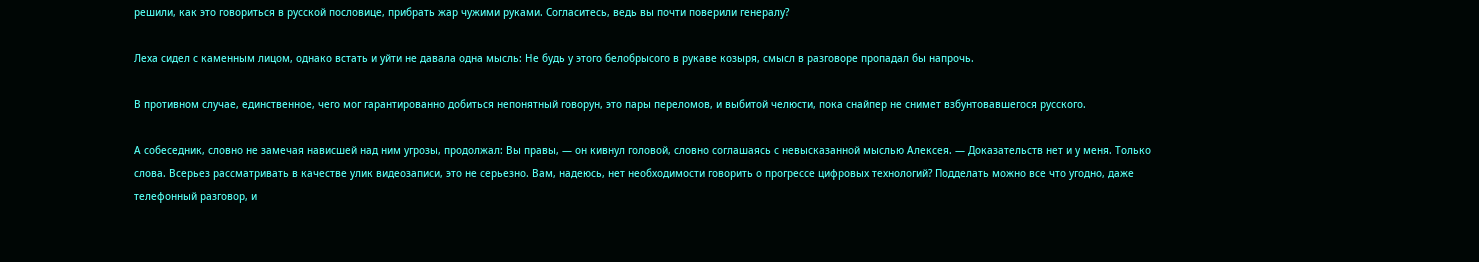решили, как это говориться в русской пословице, прибрать жар чужими руками. Согласитесь, ведь вы почти поверили генералу?

Леха сидел с каменным лицом, однако встать и уйти не давала одна мысль: Не будь у этого белобрысого в рукаве козыря, смысл в разговоре пропадал бы напрочь.

В противном случае, единственное, чего мог гарантированно добиться непонятный говорун, это пары переломов, и выбитой челюсти, пока снайпер не снимет взбунтовавшегося русского.

А собеседник, словно не замечая нависшей над ним угрозы, продолжал: Вы правы, — он кивнул головой, словно соглашаясь с невысказанной мыслью Алексея. — Доказательств нет и у меня. Только слова. Всерьез рассматривать в качестве улик видеозаписи, это не серьезно. Вам, надеюсь, нет необходимости говорить о прогрессе цифровых технологий? Подделать можно все что угодно, даже телефонный разговор, и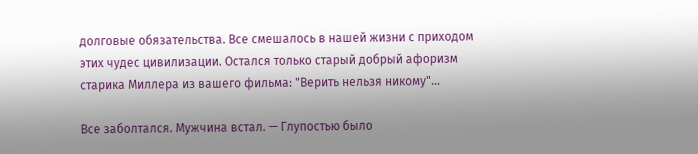долговые обязательства. Все смешалось в нашей жизни с приходом этих чудес цивилизации. Остался только старый добрый афоризм старика Миллера из вашего фильма: "Верить нельзя никому"…

Все заболтался. Мужчина встал. — Глупостью было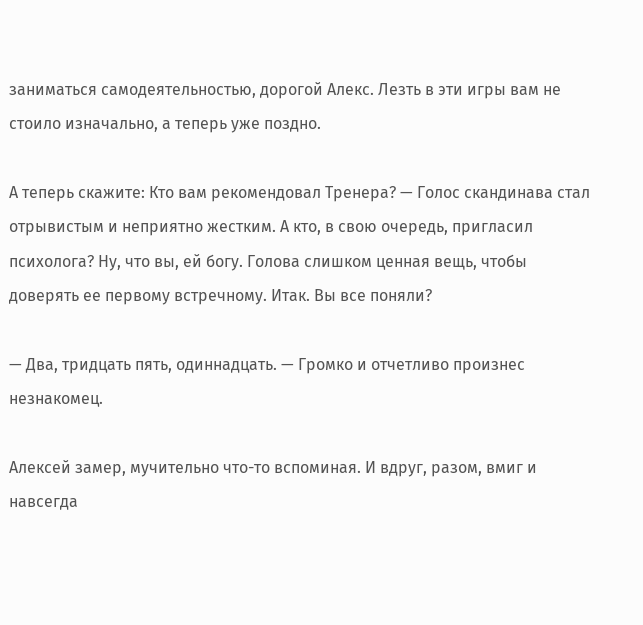заниматься самодеятельностью, дорогой Алекс. Лезть в эти игры вам не стоило изначально, а теперь уже поздно.

А теперь скажите: Кто вам рекомендовал Тренера? — Голос скандинава стал отрывистым и неприятно жестким. А кто, в свою очередь, пригласил психолога? Ну, что вы, ей богу. Голова слишком ценная вещь, чтобы доверять ее первому встречному. Итак. Вы все поняли?

— Два, тридцать пять, одиннадцать. — Громко и отчетливо произнес незнакомец.

Алексей замер, мучительно что-то вспоминая. И вдруг, разом, вмиг и навсегда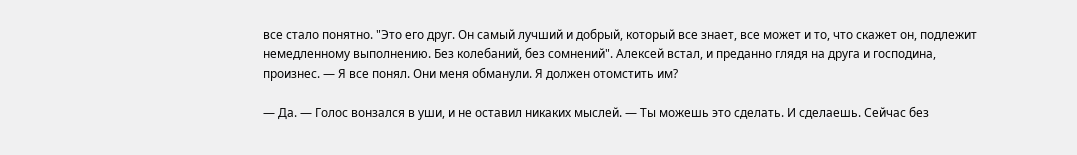все стало понятно. "Это его друг. Он самый лучший и добрый, который все знает, все может и то, что скажет он, подлежит немедленному выполнению. Без колебаний, без сомнений". Алексей встал, и преданно глядя на друга и господина, произнес. — Я все понял. Они меня обманули. Я должен отомстить им?

— Да. — Голос вонзался в уши, и не оставил никаких мыслей. — Ты можешь это сделать. И сделаешь. Сейчас без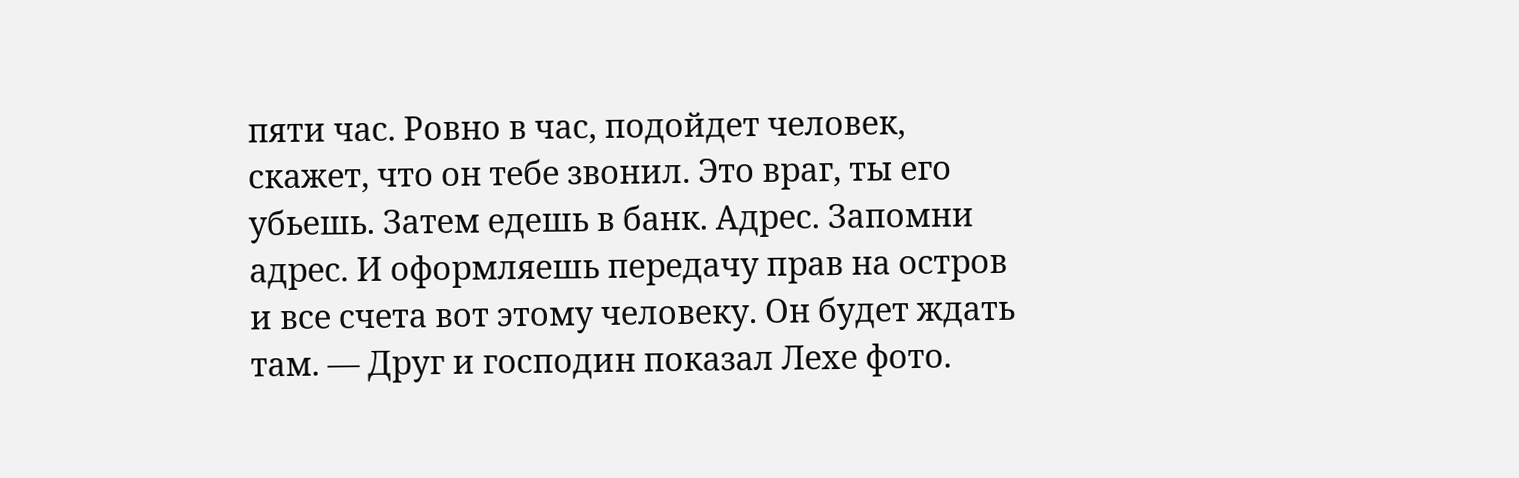пяти час. Ровно в час, подойдет человек, скажет, что он тебе звонил. Это враг, ты его убьешь. Затем едешь в банк. Адрес. Запомни адрес. И оформляешь передачу прав на остров и все счета вот этому человеку. Он будет ждать там. — Друг и господин показал Лехе фото.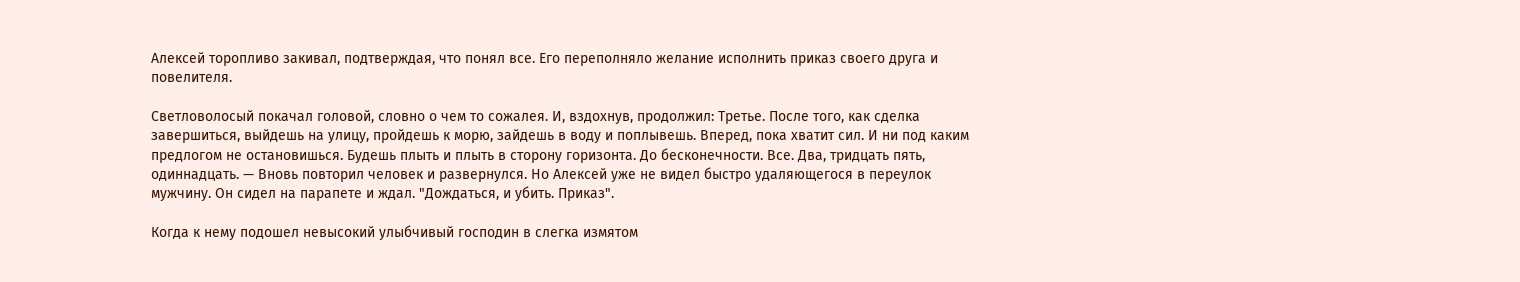Алексей торопливо закивал, подтверждая, что понял все. Его переполняло желание исполнить приказ своего друга и повелителя.

Светловолосый покачал головой, словно о чем то сожалея. И, вздохнув, продолжил: Третье. После того, как сделка завершиться, выйдешь на улицу, пройдешь к морю, зайдешь в воду и поплывешь. Вперед, пока хватит сил. И ни под каким предлогом не остановишься. Будешь плыть и плыть в сторону горизонта. До бесконечности. Все. Два, тридцать пять, одиннадцать. — Вновь повторил человек и развернулся. Но Алексей уже не видел быстро удаляющегося в переулок мужчину. Он сидел на парапете и ждал. "Дождаться, и убить. Приказ".

Когда к нему подошел невысокий улыбчивый господин в слегка измятом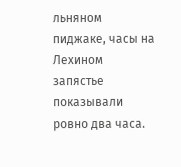льняном пиджаке, часы на Лехином запястье показывали ровно два часа.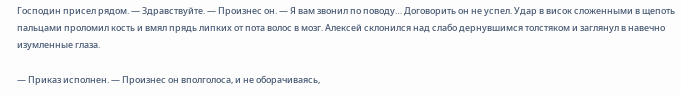Господин присел рядом. — Здравствуйте. — Произнес он. — Я вам звонил по поводу… Договорить он не успел. Удар в висок сложенными в щепоть пальцами проломил кость и вмял прядь липких от пота волос в мозг. Алексей склонился над слабо дернувшимся толстяком и заглянул в навечно изумленные глаза.

— Приказ исполнен. — Произнес он вполголоса, и не оборачиваясь,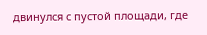двинулся с пустой площади, где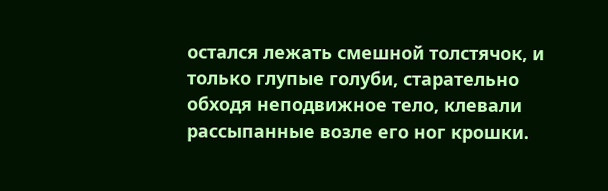остался лежать смешной толстячок, и только глупые голуби, старательно обходя неподвижное тело, клевали рассыпанные возле его ног крошки.